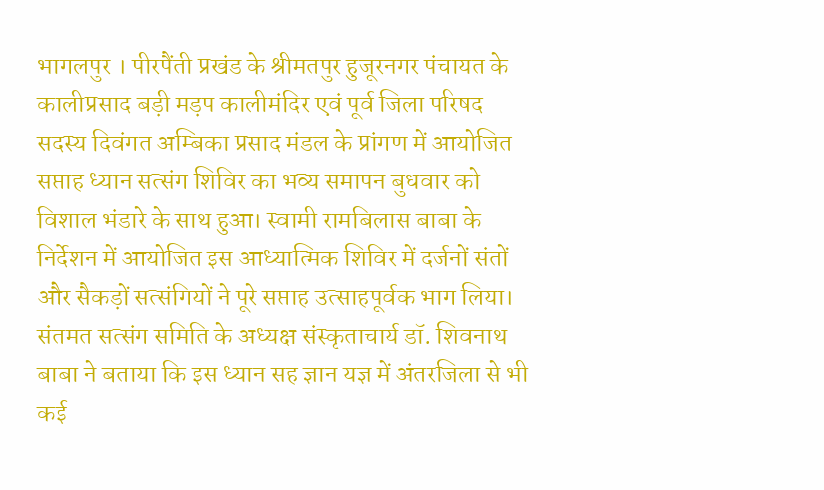भागलपुर । पीरपैंती प्रखंड के श्रीमतपुर हुजूरनगर पंचायत के कालीप्रसाद बड़ी मड़प कालीमंदिर एवं पूर्व जिला परिषद सदस्य दिवंगत अम्बिका प्रसाद मंडल के प्रांगण में आयोजित सप्ताह ध्यान सत्संग शिविर का भव्य समापन बुधवार को विशाल भंडारे के साथ हुआ। स्वामी रामबिलास बाबा के निर्देशन में आयोजित इस आध्यात्मिक शिविर में दर्जनों संतों और सैकड़ों सत्संगियों ने पूरे सप्ताह उत्साहपूर्वक भाग लिया।
संतमत सत्संग समिति के अध्यक्ष संस्कृताचार्य डॉ. शिवनाथ बाबा ने बताया कि इस ध्यान सह ज्ञान यज्ञ में अंतरजिला से भी कई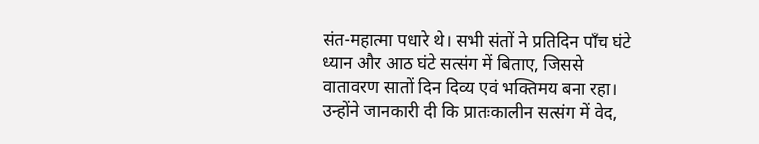संत-महात्मा पधारे थे। सभी संतों ने प्रतिदिन पाँच घंटे ध्यान और आठ घंटे सत्संग में बिताए, जिससे वातावरण सातों दिन दिव्य एवं भक्तिमय बना रहा।
उन्होंने जानकारी दी कि प्रातःकालीन सत्संग में वेद,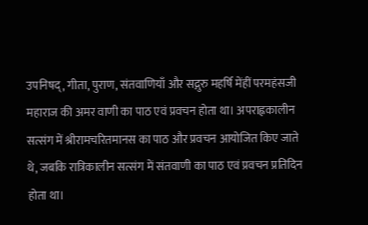उपनिषद्, गीता, पुराण, संतवाणियाँ और सद्गुरु महर्षि मेंहीं परमहंसजी महाराज की अमर वाणी का पाठ एवं प्रवचन होता था। अपराह्नकालीन सत्संग में श्रीरामचरितमानस का पाठ और प्रवचन आयोजित किए जाते थे, जबकि रात्रिकालीन सत्संग में संतवाणी का पाठ एवं प्रवचन प्रतिदिन होता था।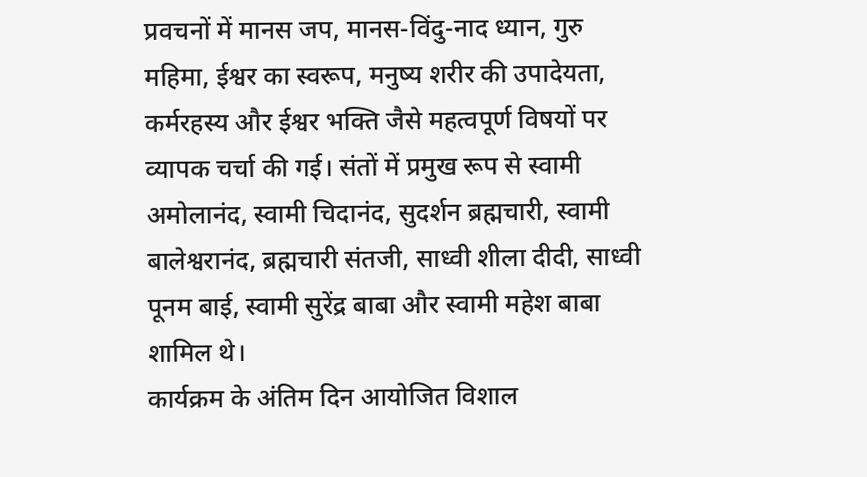प्रवचनों में मानस जप, मानस-विंदु-नाद ध्यान, गुरु महिमा, ईश्वर का स्वरूप, मनुष्य शरीर की उपादेयता, कर्मरहस्य और ईश्वर भक्ति जैसे महत्वपूर्ण विषयों पर व्यापक चर्चा की गई। संतों में प्रमुख रूप से स्वामी अमोलानंद, स्वामी चिदानंद, सुदर्शन ब्रह्मचारी, स्वामी बालेश्वरानंद, ब्रह्मचारी संतजी, साध्वी शीला दीदी, साध्वी पूनम बाई, स्वामी सुरेंद्र बाबा और स्वामी महेश बाबा शामिल थे।
कार्यक्रम के अंतिम दिन आयोजित विशाल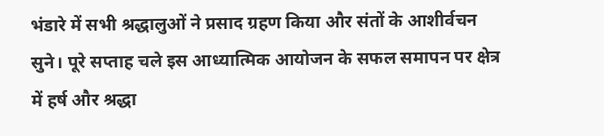भंडारे में सभी श्रद्धालुओं ने प्रसाद ग्रहण किया और संतों के आशीर्वचन सुने। पूरे सप्ताह चले इस आध्यात्मिक आयोजन के सफल समापन पर क्षेत्र में हर्ष और श्रद्धा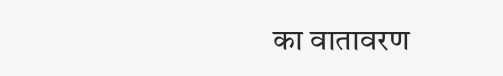का वातावरण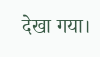देखा गया।